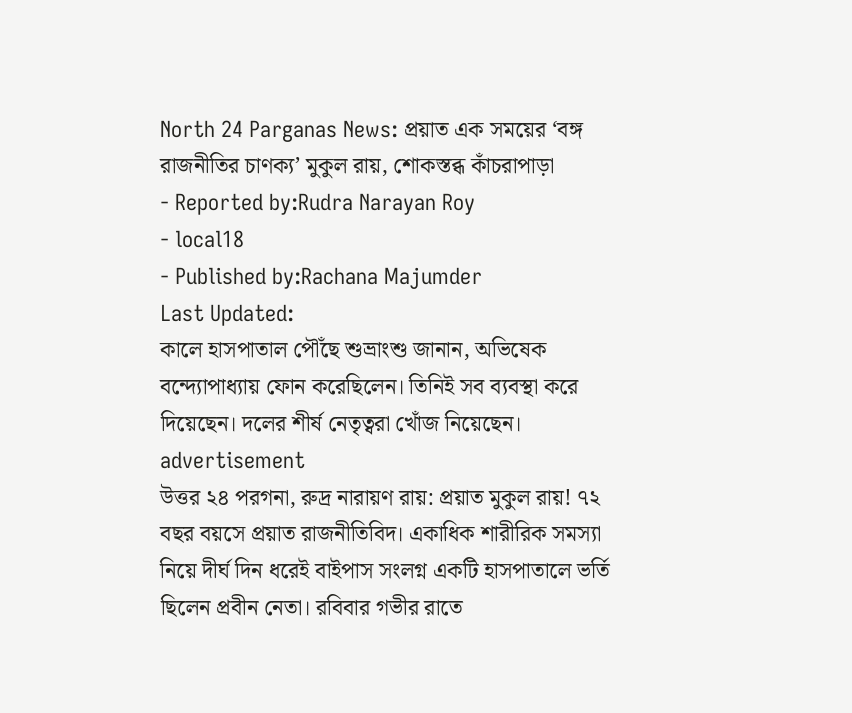North 24 Parganas News: প্রয়াত এক সময়ের ‘বঙ্গ রাজনীতির চাণক্য’ মুকুল রায়, শোকস্তব্ধ কাঁচরাপাড়া
- Reported by:Rudra Narayan Roy
- local18
- Published by:Rachana Majumder
Last Updated:
কালে হাসপাতাল পৌঁছে শুভ্রাংশু জানান, অভিষেক বন্দ্যোপাধ্যায় ফোন করেছিলেন। তিনিই সব ব্যবস্থা করে দিয়েছেন। দলের শীর্ষ নেতৃত্বরা খোঁজ নিয়েছেন।
advertisement
উত্তর ২৪ পরগনা, রুদ্র নারায়ণ রায়: প্রয়াত মুকুল রায়! ৭২ বছর বয়সে প্রয়াত রাজনীতিবিদ। একাধিক শারীরিক সমস্যা নিয়ে দীর্ঘ দিন ধরেই বাইপাস সংলগ্ন একটি হাসপাতালে ভর্তি ছিলেন প্রবীন নেতা। রবিবার গভীর রাতে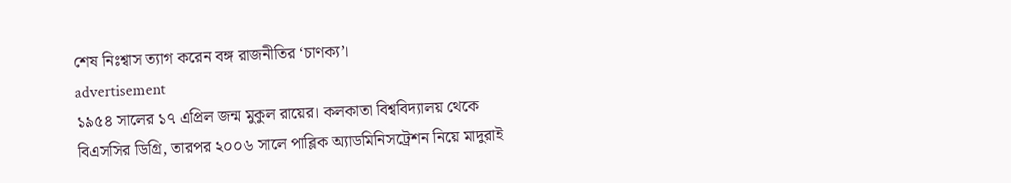শেষ নিঃশ্বাস ত্যাগ করেন বঙ্গ রাজনীতির ‘চাণক্য’।
advertisement
১৯৫৪ সালের ১৭ এপ্রিল জন্ম মুকুল রায়ের। কলকাতা বিশ্ববিদ্যালয় থেকে বিএসসির ডিগ্রি, তারপর ২০০৬ সালে পাব্লিক অ্যাডমিনিসট্রেশন নিয়ে মাদুরাই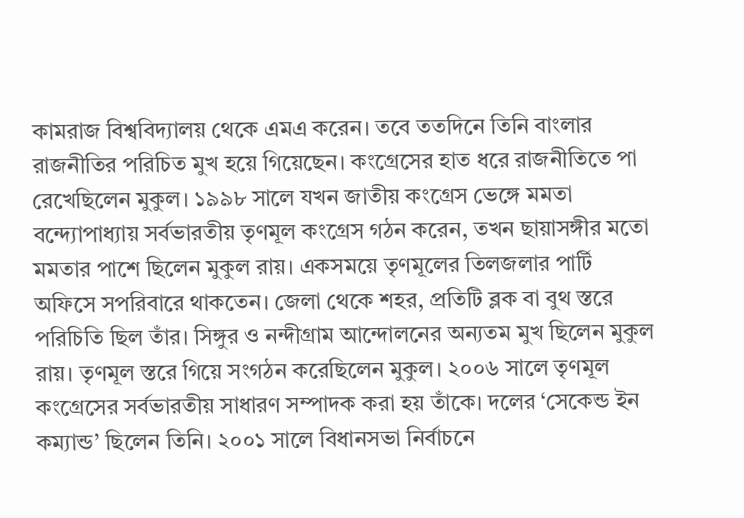কামরাজ বিশ্ববিদ্যালয় থেকে এমএ করেন। তবে ততদিনে তিনি বাংলার রাজনীতির পরিচিত মুখ হয়ে গিয়েছেন। কংগ্রেসের হাত ধরে রাজনীতিতে পা রেখেছিলেন মুকুল। ১৯৯৮ সালে যখন জাতীয় কংগ্রেস ভেঙ্গে মমতা বন্দ্যোপাধ্যায় সর্বভারতীয় তৃণমূল কংগ্রেস গঠন করেন, তখন ছায়াসঙ্গীর মতো মমতার পাশে ছিলেন মুকুল রায়। একসময়ে তৃণমূলের তিলজলার পার্টি অফিসে সপরিবারে থাকতেন। জেলা থেকে শহর, প্রতিটি ব্লক বা বুথ স্তরে পরিচিতি ছিল তাঁর। সিঙ্গুর ও নন্দীগ্রাম আন্দোলনের অন্যতম মুখ ছিলেন মুকুল রায়। তৃণমূল স্তরে গিয়ে সংগঠন করেছিলেন মুকুল। ২০০৬ সালে তৃণমূল কংগ্রেসের সর্বভারতীয় সাধারণ সম্পাদক করা হয় তাঁকে। দলের ‘সেকেন্ড ইন কম্যান্ড’ ছিলেন তিনি। ২০০১ সালে বিধানসভা নির্বাচনে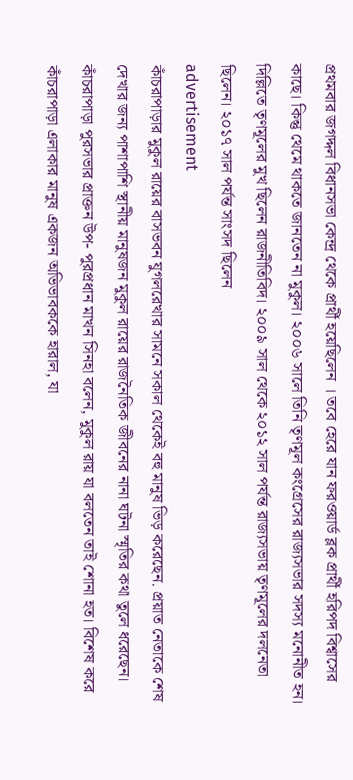প্রথমবার জগদ্দল বিধানসভা কেন্দ্র থেকে প্রার্থী হয়েছিলেন । তবে হেরে যান ফরওয়ার্ড ব্লক প্রার্থী হরিপদ বিশ্বাসের কাছে। কিন্তু থেমে থাকতে জানতেন না মুকুল। ২০০৬ সালে তিনি তৃণমূল কংগ্রেসের রাজ্যসভার সদস্য মনোনীত হন। দিল্লিতে তৃণমূলের মুখ ছিলেন রাজনীতিবিদ। ২০০৯ সাল থেকে ২০১২ সাল পর্যন্ত রাজ্যসভায় তৃণমূলের দলনেতা ছিলেন। ২০১৭ সাল পর্যন্ত সাংসদ ছিলেন
advertisement
কাঁচরাপাড়ার মুকুল রায়ের বাসভবন যুগলরেখার সামনে সকাল থেকেই বহু মানুষ ভিড় করেছেন. প্রয়াত নেতাকে শেষ দেখার জন্য পাশাপাশি স্থানীয় মানুষজন মুকুল রায়ের রাজনৈতিক জীবনের নানা ঘটনা স্মৃতির কথা তুলে ধরেছেন। কাঁচরাপাড়া পুরসভার প্রাক্তন উপ- পুরপ্রধান মাখন সিনহা বলেন, মুকুল রায় যা বলতেন তাই শোনা হত। বিশেষ করে কাঁচরাপাড়া এলাকার মানুষ একজন অভিভাবককে হারাল, যা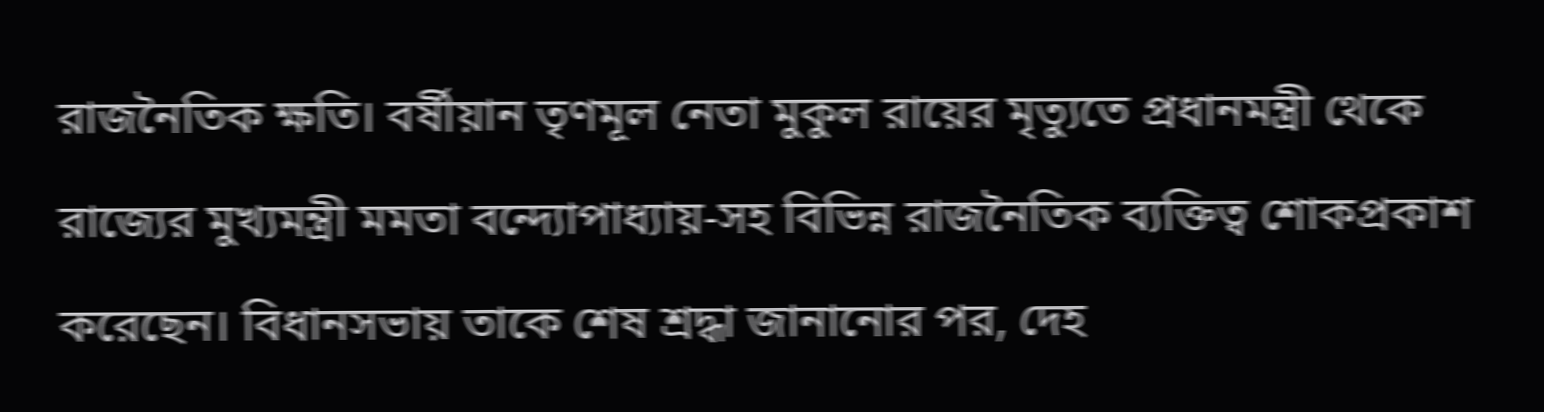রাজনৈতিক ক্ষতি। বর্ষীয়ান তৃণমূল নেতা মুকুল রায়ের মৃত্যুতে প্রধানমন্ত্রী থেকে রাজ্যের মুখ্যমন্ত্রী মমতা বন্দ্যোপাধ্যায়-সহ বিভিন্ন রাজনৈতিক ব্যক্তিত্ব শোকপ্রকাশ করেছেন। বিধানসভায় তাকে শেষ শ্রদ্ধা জানানোর পর, দেহ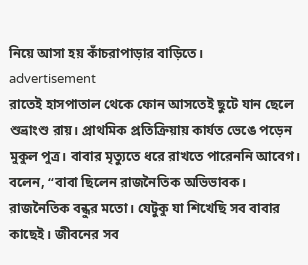নিয়ে আসা হয় কাঁচরাপাড়ার বাড়িতে।
advertisement
রাতেই হাসপাতাল থেকে ফোন আসতেই ছুটে যান ছেলে শুভ্রাংশু রায়। প্রাথমিক প্রতিক্রিয়ায় কার্যত ভেঙে পড়েন মুকুল পুত্র। বাবার মৃত্যুতে ধরে রাখতে পারেননি আবেগ। বলেন, “বাবা ছিলেন রাজনৈতিক অভিভাবক। রাজনৈতিক বন্ধুর মতো। যেটুকু যা শিখেছি সব বাবার কাছেই। জীবনের সব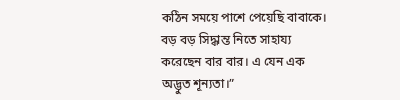কঠিন সময়ে পাশে পেয়েছি বাবাকে। বড় বড় সিদ্ধান্ত নিতে সাহায্য করেছেন বার বার। এ যেন এক অদ্ভুত শূন্যতা।”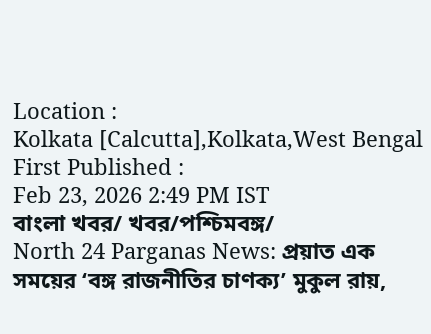Location :
Kolkata [Calcutta],Kolkata,West Bengal
First Published :
Feb 23, 2026 2:49 PM IST
বাংলা খবর/ খবর/পশ্চিমবঙ্গ/
North 24 Parganas News: প্রয়াত এক সময়ের ‘বঙ্গ রাজনীতির চাণক্য’ মুকুল রায়,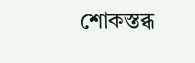শোকস্তব্ধ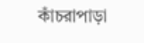কাঁচরাপাড়া